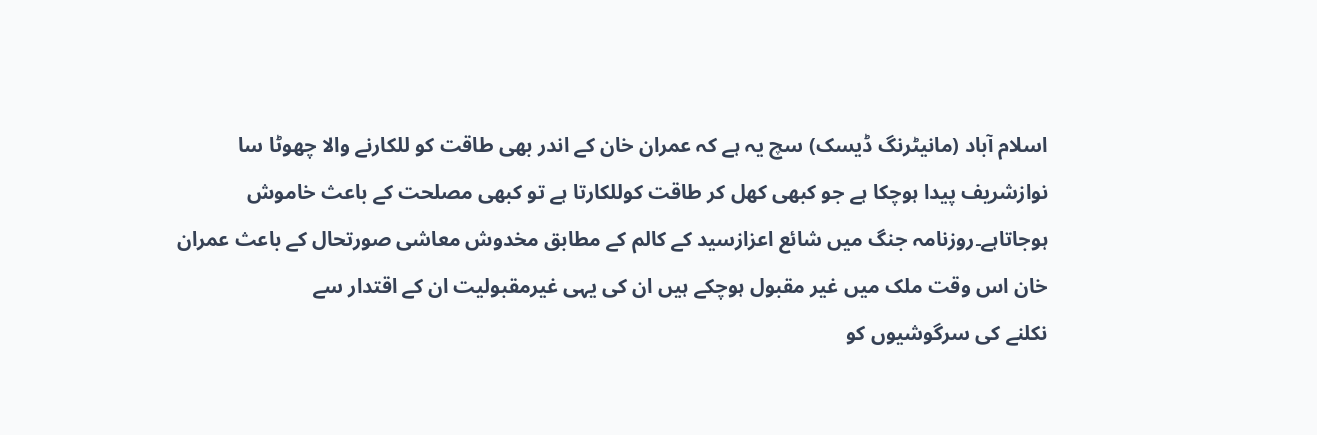اسلام آباد (مانیٹرنگ ڈیسک) سچ یہ ہے کہ عمران خان کے اندر بھی طاقت کو للکارنے والا چھوٹا سا نوازشریف پیدا ہوچکا ہے جو کبھی کھل کر طاقت کوللکارتا ہے تو کبھی مصلحت کے باعث خاموش ہوجاتاہے۔روزنامہ جنگ میں شائع اعزازسید کے کالم کے مطابق مخدوش معاشی صورتحال کے باعث عمران خان اس وقت ملک میں غیر مقبول ہوچکے ہیں ان کی یہی غیرمقبولیت ان کے اقتدار سے
نکلنے کی سرگوشیوں کو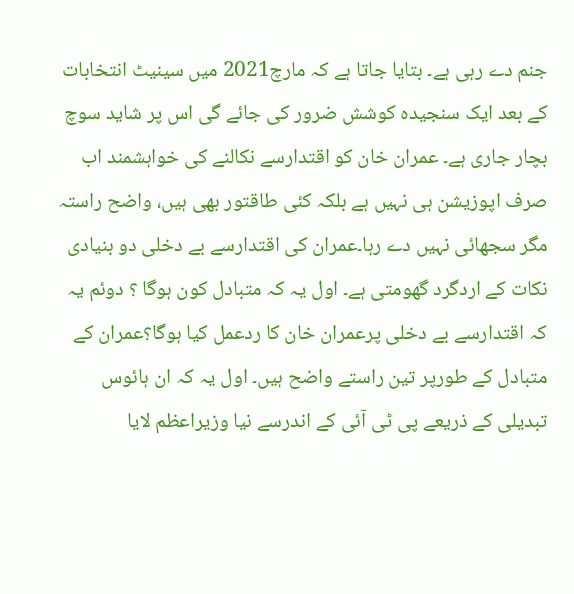جنم دے رہی ہے۔ بتایا جاتا ہے کہ مارچ2021 میں سینیٹ انتخابات کے بعد ایک سنجیدہ کوشش ضرور کی جائے گی اس پر شاید سوچ بچار جاری ہے۔ عمران خان کو اقتدارسے نکالنے کی خواہشمند اب صرف اپوزیشن ہی نہیں ہے بلکہ کئی طاقتور بھی ہیں، واضح راستہ مگر سجھائی نہیں دے رہا۔عمران کی اقتدارسے بے دخلی دو بنیادی نکات کے اردگرد گھومتی ہے۔ اول یہ کہ متبادل کون ہوگا ؟ دوئم یہ کہ اقتدارسے بے دخلی پرعمران خان کا ردعمل کیا ہوگا؟عمران کے متبادل کے طورپر تین راستے واضح ہیں۔ اول یہ کہ ان ہائوس تبدیلی کے ذریعے پی ٹی آئی کے اندرسے نیا وزیراعظم لایا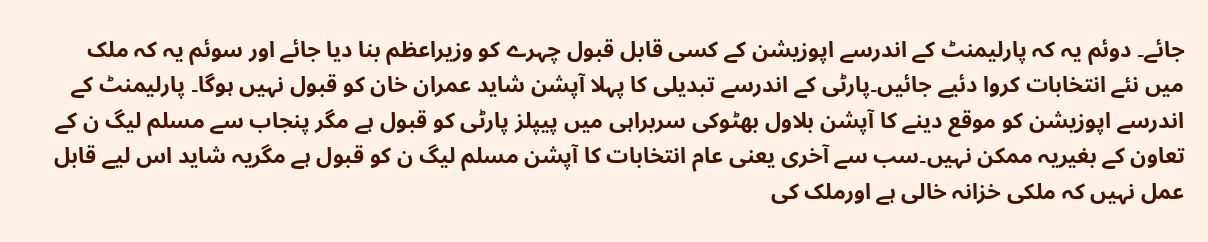جائے۔ دوئم یہ کہ پارلیمنٹ کے اندرسے اپوزیشن کے کسی قابل قبول چہرے کو وزیراعظم بنا دیا جائے اور سوئم یہ کہ ملک میں نئے انتخابات کروا دئیے جائیں۔پارٹی کے اندرسے تبدیلی کا پہلا آپشن شاید عمران خان کو قبول نہیں ہوگا۔ پارلیمنٹ کے اندرسے اپوزیشن کو موقع دینے کا آپشن بلاول بھٹوکی سربراہی میں پیپلز پارٹی کو قبول ہے مگر پنجاب سے مسلم لیگ ن کے تعاون کے بغیریہ ممکن نہیں۔سب سے آخری یعنی عام انتخابات کا آپشن مسلم لیگ ن کو قبول ہے مگریہ شاید اس لیے قابل عمل نہیں کہ ملکی خزانہ خالی ہے اورملک کی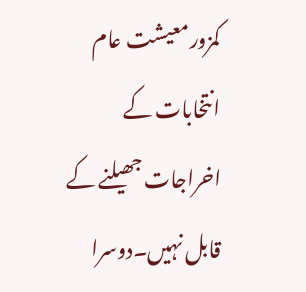کمزورمعیشت عام انتخابات کے اخراجات جھیلنے کے قابل نہیں۔دوسرا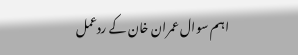اہم سوال عمران خان کے ردعمل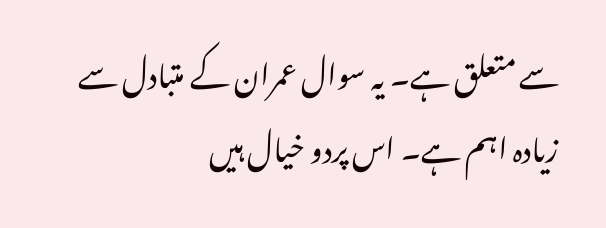سے متعلق ہے۔ یہ سوال عمران کے متبادل سے زیادہ اہم ہے۔ اس پردو خیال ہیں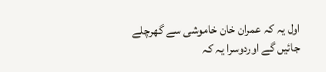اول یہ کہ عمران خان خاموشی سے گھرچلے جائیں گے اوردوسرا یہ کہ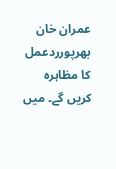عمران خان بھرپورردعمل کا مظاہرہ کریں گے۔ میں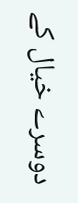دوسرے خیال کے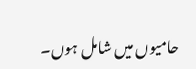حامیوں میں شامل ہوں۔